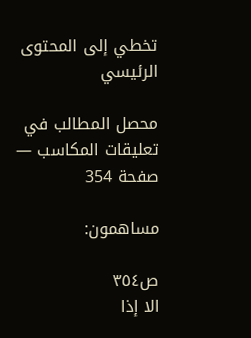تخطي إلى المحتوى الرئيسي

محصل المطالب في تعليقات المكاسب — صفحة 354

مساهمون:

ص٣٥٤
الا إذا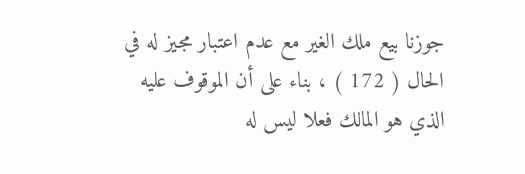جوزنا بيع ملك الغير مع عدم اعتبار مجيز له في الحال ( 172 ) ، بناء على أن الموقوف عليه الذي هو المالك فعلا ليس له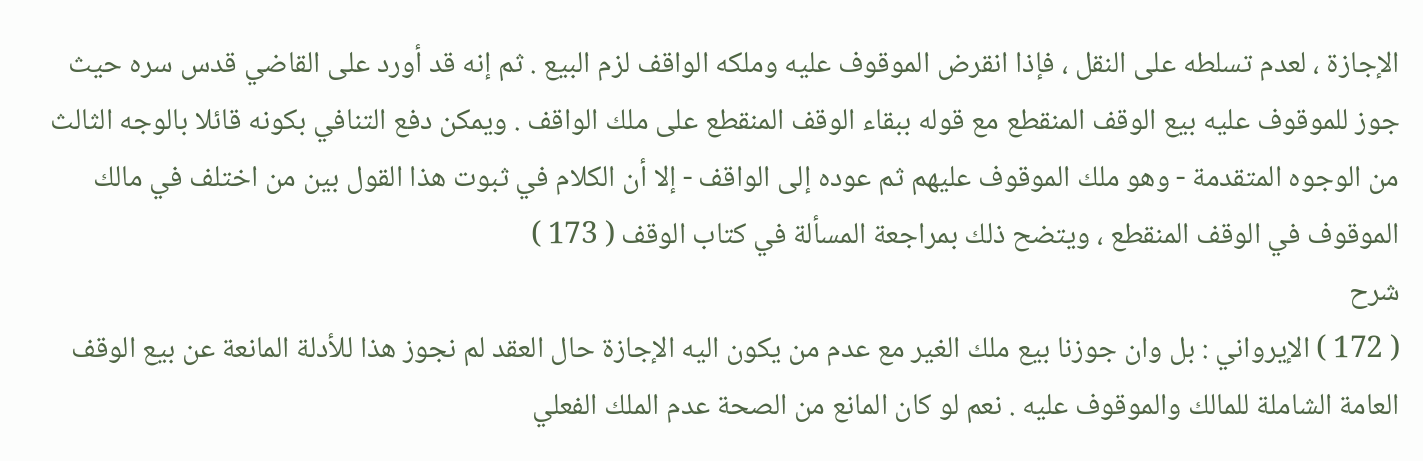الإجازة ، لعدم تسلطه على النقل ، فإذا انقرض الموقوف عليه وملكه الواقف لزم البيع . ثم إنه قد أورد على القاضي قدس سره حيث جوز للموقوف عليه بيع الوقف المنقطع مع قوله ببقاء الوقف المنقطع على ملك الواقف . ويمكن دفع التنافي بكونه قائلا بالوجه الثالث من الوجوه المتقدمة - وهو ملك الموقوف عليهم ثم عوده إلى الواقف - إلا أن الكلام في ثبوت هذا القول بين من اختلف في مالك الموقوف في الوقف المنقطع ، ويتضح ذلك بمراجعة المسألة في كتاب الوقف ( 173 )
شرح
( 172 ) الإيرواني : بل وان جوزنا بيع ملك الغير مع عدم من يكون اليه الإجازة حال العقد لم نجوز هذا للأدلة المانعة عن بيع الوقف العامة الشاملة للمالك والموقوف عليه . نعم لو كان المانع من الصحة عدم الملك الفعلي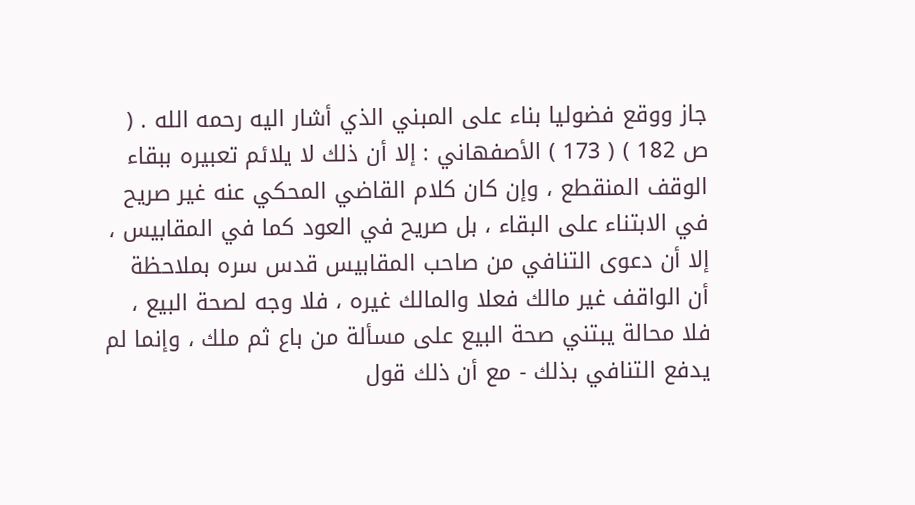جاز ووقع فضوليا بناء على المبني الذي أشار اليه رحمه الله . ( ص 182 ) ( 173 ) الأصفهاني : إلا أن ذلك لا يلائم تعبيره ببقاء الوقف المنقطع ، وإن كان كلام القاضي المحكي عنه غير صريح في الابتناء على البقاء ، بل صريح في العود كما في المقابيس ، إلا أن دعوى التنافي من صاحب المقابيس قدس سره بملاحظة أن الواقف غير مالك فعلا والمالك غيره ، فلا وجه لصحة البيع ، فلا محالة يبتني صحة البيع على مسألة من باع ثم ملك ، وإنما لم يدفع التنافي بذلك - مع أن ذلك قول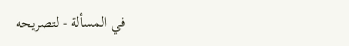في المسألة - لتصريحه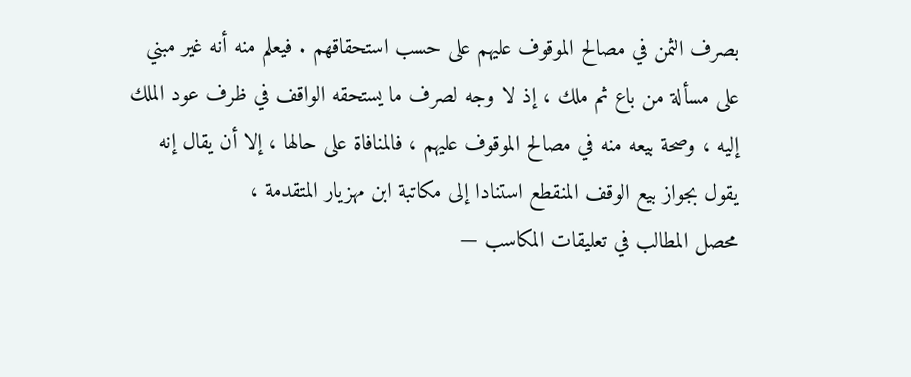بصرف الثمن في مصالح الموقوف عليهم على حسب استحقاقهم . فيعلم منه أنه غير مبني على مسألة من باع ثم ملك ، إذ لا وجه لصرف ما يستحقه الواقف في ظرف عود الملك إليه ، وصحة بيعه منه في مصالح الموقوف عليهم ، فالمنافاة على حالها ، إلا أن يقال إنه يقول بجواز بيع الوقف المنقطع استنادا إلى مكاتبة ابن مهزيار المتقدمة ،
محصل المطالب في تعليقات المكاسب —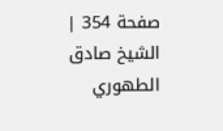صفحة 354 | الشيخ صادق الطهوري